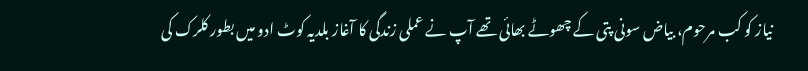نیاز کو کب مرحوم، بیاض سونی پتی کے چھوٹے بھائی تھے آپ نے عملی زندگی کا آغاز بلدیہ کوٹ ادو میں بطور کلرک کی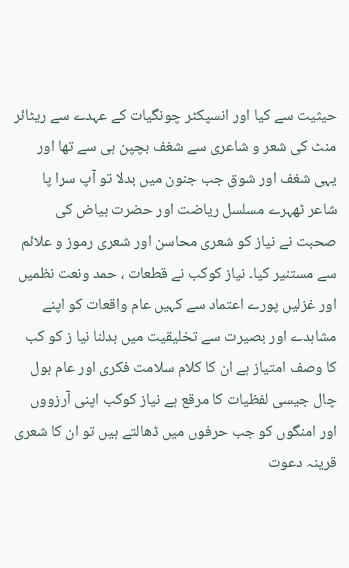حیثیت سے کیا اور انسپکٹر چونگیات کے عہدے سے ریٹائر منٹ کی شعر و شاعری سے شغف بچپن ہی سے تھا اور یہی شغف اور شوق جب جنون میں بدلا تو آپ سرا پا شاعر ٹھہرے مسلسل ریاضت اور حضرت بیاض کی صحبت نے نیاز کو شعری محاسن اور شعری رموز و علائم سے مستنیر کیا۔ نیاز کوکب نے قطعات ، حمد ونعت نظمیں اور غزلیں پورے اعتماد سے کہیں عام واقعات کو اپنے مشاہدے اور بصیرت سے تخلیقیت میں بدلنا نیا ز کو کب کا وصف امتیاز ہے ان کا کلام سلامت فکری اور عام بول چال جیسی لفظیات کا مرقع ہے نیاز کوکب اپنی آرزووں اور امنگوں کو جب حرفوں میں ڈھالتے ہیں تو ان کا شعری قرینہ دعوت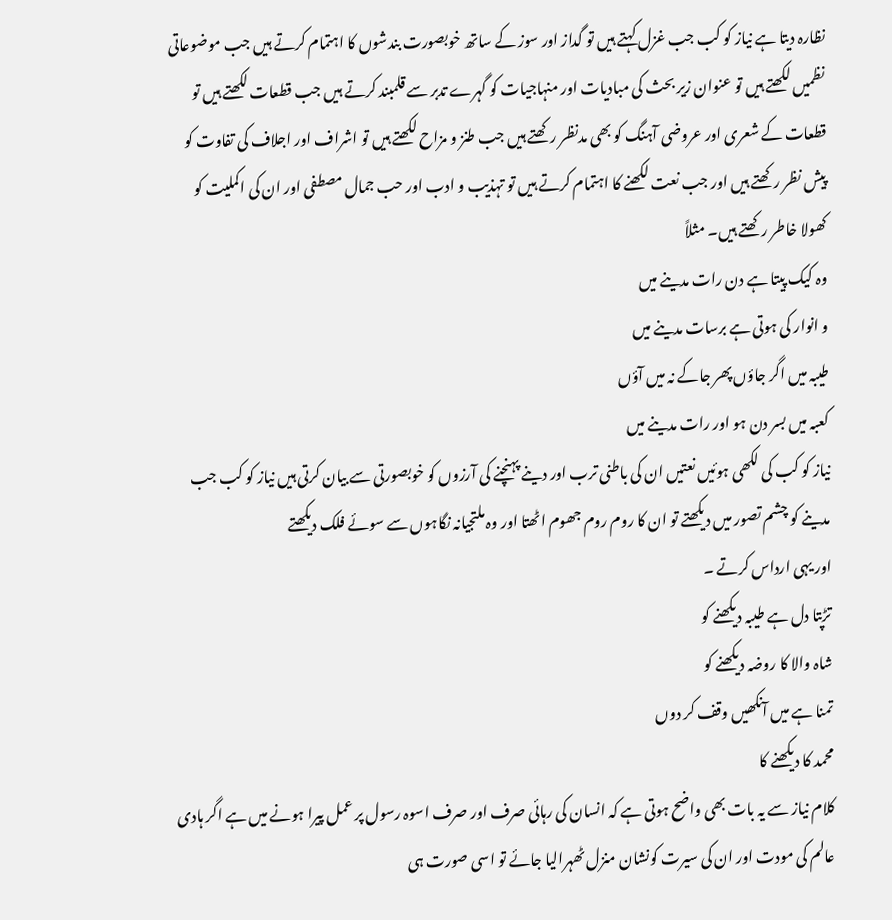نظارہ دیتا ہے نیاز کو کب جب غزل کہتے ہیں تو گداز اور سوز کے ساتھ خوبصورت بندشوں کا اہتمام کرتے ہیں جب موضوعاتی نظمیں لکھتے ہیں تو عنوان زیر بحث کی مبادیات اور منہاجیات کو گہرے تدبر سے قلمبند کرتے ہیں جب قطعات لکھتے ہیں تو قطعات کے شعری اور عروضی آہنگ کو بھی مدنظر رکھتے ہیں جب طنز و مزاح لکھتے ہیں تو اشراف اور اجلاف کی تفاوت کو پیش نظر رکھتے ہیں اور جب نعت لکھنے کا اہتمام کرتے ہیں تو تہذیب و ادب اور حب جمال مصطفی اور ان کی اکملیت کو کھولا خاطر رکھتے ہیں۔ مثلاً
وہ کیک پیتا ہے دن رات مدینے میں
و انوار کی ہوتی ہے برسات مدینے میں
طیبہ میں اگر جاؤں پھر جاکے نہ میں آؤں
کعبہ میں بسر دن ہو اور رات مدینے میں
نیاز کو کب کی لکھی ہوئیں نعتیں ان کی باطنی ترب اور دینے پہنچنے کی آرزوں کو خوبصورتی سے بیان کرتی ہیں نیاز کو کب جب مدینے کو چشم تصور میں دیکھتے تو ان کا روم روم جھوم اٹھتا اور وہ ملتجیانہ نگاہوں سے سوئے فلک دیکھتے
اور یہی ارداس کرتے ۔
تڑپتا دل ہے طیبہ دیکھنے کو
شاہ والا کا روضہ دیکھنے کو
تمنا ہے میں آنکھیں وقف کر دوں
محمد کا دیکھنے کا
کلام نیاز سے یہ بات بھی واضح ہوتی ہے کہ انسان کی رہائی صرف اور صرف اسوہ رسول پر عمل پیرا ہونے میں ہے اگر ہادی عالم کی مودت اور ان کی سیرت کونشان منزل ٹھہرالیا جائے تو اسی صورت ہی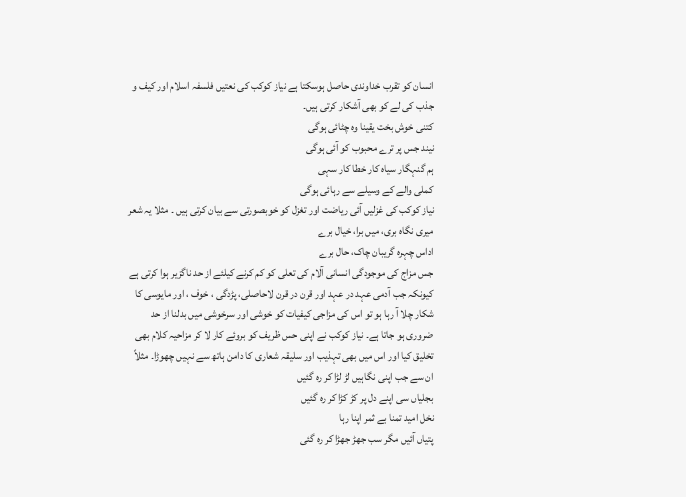انسان کو تقرب خداوندی حاصل ہوسکتا ہے نیاز کوکب کی نعتیں فلسفہ اسلام اور کیف و جذب کی لے کو بھی آشکار کرتی ہیں۔
کتنی خوش بخت یقینا وہ چٹائی ہوگی
نیند جس پر ترے محبوب کو آئی ہوگی
ہم گنہگار سیاه کار خطا کار سہی
کملی والے کے وسیلے سے رہائی ہوگی
نیاز کوکب کی غزلیں آئی ریاضت اور تغزل کو خوبصورتی سے بیان کرتی ہیں ۔ مثلا یہ شعر
میری نگاہ بری، میں برا، خیال برے
اداس چہرہ گریبان چاک، حال برے
جس مزاج کی موجودگی انسانی آلام کی تعلی کو کم کرنے کیلئے از حد ناگزیر ہوا کرتی ہے کیونکہ جب آدمی عہد در عہد اور قرن در قرن لاحاصلی، پڑدگی ، خوف ، اور مایوسی کا شکار چلا آ رہا ہو تو اس کی مزاجی کیفیات کو خوشی اور سرخوشی میں بدلنا از حد ضروری ہو جاتا ہے۔ نیاز کوکب نے اپنی حس ظریف کو بروئے کار لا کر مزاحیہ کلام بھی تخلیق کیا اور اس میں بھی تہذیب اور سلیقہ شعاری کا دامن ہاتھ سے نہیں چھوڑا۔ مثلاً
ان سے جب اپنی نگاہیں لڑ لڑا کر رہ گئیں
بجلیاں سی اپنے دل پر کڑ کڑا کر رہ گئیں
نخل امید تمنا بے ثمر اپنا رہا
پتیاں آئیں مگر سب جھڑ جھڑا کر رہ گئی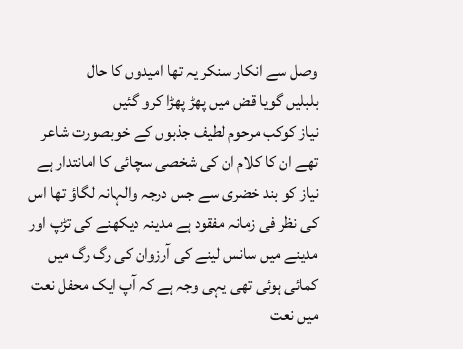وصل سے انکار سنکر یہ تھا امیدوں کا حال
بلبلیں گویا قض میں پھڑ پھڑا کرو گئیں
نیاز کوکب مرحوم لطیف جذبوں کے خوبصورت شاعر تھے ان کا کلام ان کی شخصی سچائی کا امانتدار ہے نیاز کو بند خضری سے جس درجہ والہانہ لگاؤ تھا اس کی نظر فی زمانہ مفقود ہے مدینہ دیکھنے کی تڑپ اور مدینے میں سانس لینے کی آرزوان کی رگ رگ میں کمائی ہوئی تھی یہی وجہ ہے کہ آپ ایک محفل نعت میں نعت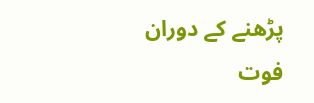پڑھنے کے دوران فوت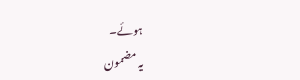ہوئے۔
یہ مضمون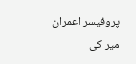پروفیسر اعمران میر کی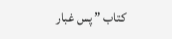کتاب ” پس غبار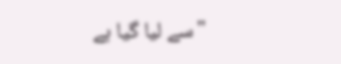"سے لیا گیا ہے